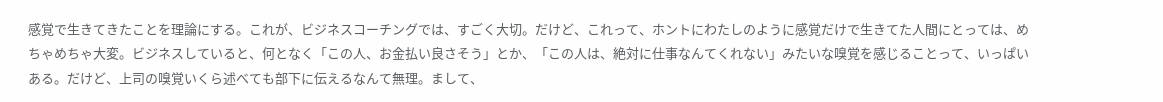感覚で生きてきたことを理論にする。これが、ビジネスコーチングでは、すごく大切。だけど、これって、ホントにわたしのように感覚だけで生きてた人間にとっては、めちゃめちゃ大変。ビジネスしていると、何となく「この人、お金払い良さそう」とか、「この人は、絶対に仕事なんてくれない」みたいな嗅覚を感じることって、いっぱいある。だけど、上司の嗅覚いくら述べても部下に伝えるなんて無理。まして、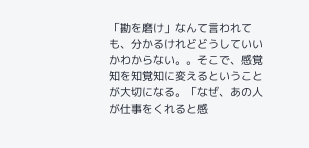「勘を磨け」なんて言われても、分かるけれどどうしていいかわからない。。そこで、感覚知を知覚知に変えるということが大切になる。「なぜ、あの人が仕事をくれると感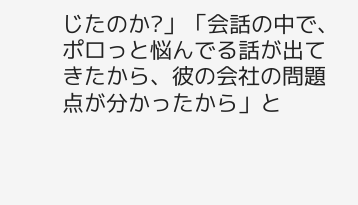じたのか?」「会話の中で、ポロっと悩んでる話が出てきたから、彼の会社の問題点が分かったから」と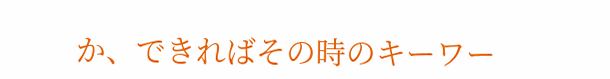か、できればその時のキーワー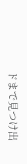ドまで見つけ出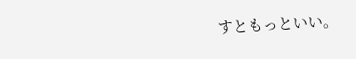すともっといい。